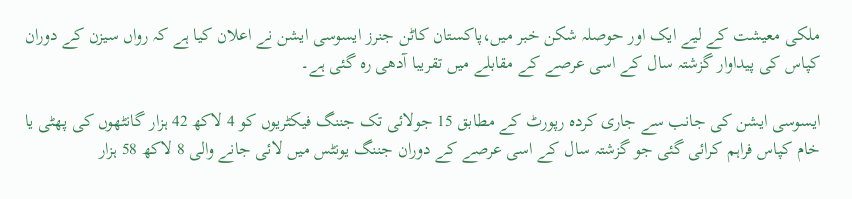ملکی معیشت کے لیے ایک اور حوصلہ شکن خبر میں،پاکستان کاٹن جنرز ایسوسی ایشن نے اعلان کیا ہے کہ رواں سیزن کے دوران کپاس کی پیداوار گزشتہ سال کے اسی عرصے کے مقابلے میں تقریبا آدھی رہ گئی ہے۔

ایسوسی ایشن کی جانب سے جاری کردہ رپورٹ کے مطابق 15 جولائی تک جننگ فیکٹریوں کو 4 لاکھ 42 ہزار گانٹھوں کی پھٹی یا خام کپاس فراہم کرائی گئی جو گزشتہ سال کے اسی عرصے کے دوران جننگ یونٹس میں لائی جانے والی 8 لاکھ 58 ہزار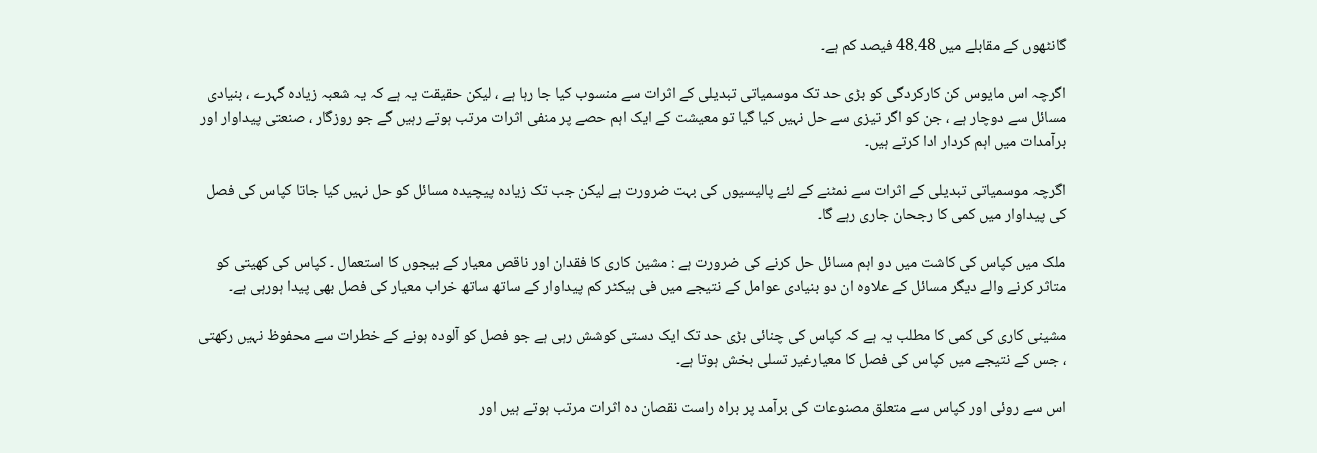گانٹھوں کے مقابلے میں 48.48 فیصد کم ہے۔

اگرچہ اس مایوس کن کارکردگی کو بڑی حد تک موسمیاتی تبدیلی کے اثرات سے منسوب کیا جا رہا ہے ، لیکن حقیقت یہ ہے کہ یہ شعبہ زیادہ گہرے ، بنیادی مسائل سے دوچار ہے ، جن کو اگر تیزی سے حل نہیں کیا گیا تو معیشت کے ایک اہم حصے پر منفی اثرات مرتب ہوتے رہیں گے جو روزگار ، صنعتی پیداوار اور برآمدات میں اہم کردار ادا کرتے ہیں۔

اگرچہ موسمیاتی تبدیلی کے اثرات سے نمٹنے کے لئے پالیسیوں کی بہت ضرورت ہے لیکن جب تک زیادہ پیچیدہ مسائل کو حل نہیں کیا جاتا کپاس کی فصل کی پیداوار میں کمی کا رجحان جاری رہے گا۔

ملک میں کپاس کی کاشت میں دو اہم مسائل حل کرنے کی ضرورت ہے : مشین کاری کا فقدان اور ناقص معیار کے بیجوں کا استعمال ۔ کپاس کی کھیتی کو متاثر کرنے والے دیگر مسائل کے علاوہ ان دو بنیادی عوامل کے نتیجے میں فی ہیکٹر کم پیداوار کے ساتھ ساتھ خراب معیار کی فصل بھی پیدا ہورہی ہے۔

مشینی کاری کی کمی کا مطلب یہ ہے کہ کپاس کی چنائی بڑی حد تک ایک دستی کوشش رہی ہے جو فصل کو آلودہ ہونے کے خطرات سے محفوظ نہیں رکھتی ، جس کے نتیجے میں کپاس کی فصل کا معیارغیر تسلی بخش ہوتا ہے۔

اس سے روئی اور کپاس سے متعلق مصنوعات کی برآمد پر براہ راست نقصان دہ اثرات مرتب ہوتے ہیں اور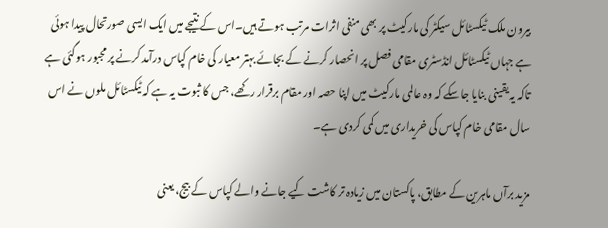بیرون ملک ٹیکسٹائل سیکٹر کی مارکیٹ پر بھی منفی اثرات مرتب ہوتے ہیں۔اس کے نتیجے میں ایک ایسی صورتحال پیدا ہوئی ہے جہاں ٹیکسٹائل انڈسٹری مقامی فصل پر انحصار کرنے کے بجائے بہتر معیار کی خام کپاس درآمد کرنے پر مجبور ہوگئی ہے تاکہ یہ یقینی بنایا جاسکے کہ وہ عالمی مارکیٹ میں اپنا حصہ اور مقام برقرار رکھے، جس کا ثبوت یہ ہے کہ ٹیکسٹائل ملوں نے اس سال مقامی خام کپاس کی خریداری میں کمی کردی ہے۔

مزید برآں ماہرین کے مطابق، پاکستان میں زیادہ تر کاشت کیے جانے والے کپاس کے بیج، یعنی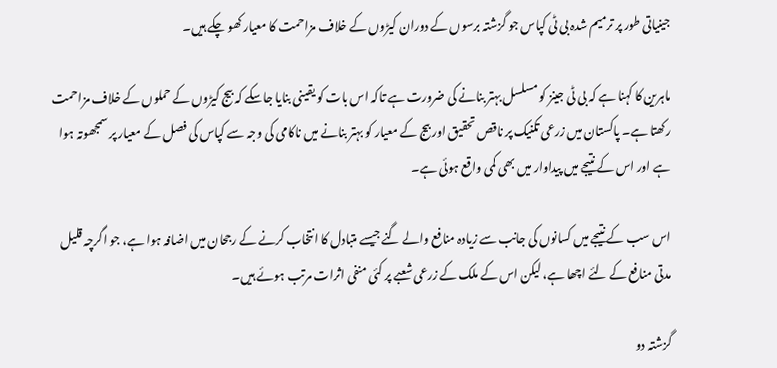جینیاتی طور پر ترمیم شدہ بی ٹی کپاس جو گزشتہ برسوں کے دوران کیڑوں کے خلاف مزاحمت کا معیار کھو چکے ہیں۔

ماہرین کا کہنا ہے کہ بی ٹی جینز کو مسلسل بہتر بنانے کی ضرورت ہے تاکہ اس بات کو یقینی بنایا جاسکے کہ بیج کیڑوں کے حملوں کے خلاف مزاحمت رکھتا ہے۔ پاکستان میں زرعی تکنیک پر ناقص تحقیق اور بیج کے معیار کو بہتر بنانے میں ناکامی کی وجہ سے کپاس کی فصل کے معیار پر سمجھوتہ ہوا ہے اور اس کے نتیجے میں پیداوار میں بھی کمی واقع ہوئی ہے۔

اس سب کے نتیجے میں کسانوں کی جانب سے زیادہ منافع والے گنے جیسے متبادل کا انتخاب کرنے کے رجحان میں اضافہ ہوا ہے، جو اگرچہ قلیل مدتی منافع کے لئے اچھا ہے، لیکن اس کے ملک کے زرعی شعبے پر کئی منفی اثرات مرتب ہوئے ہیں۔

گزشتہ دو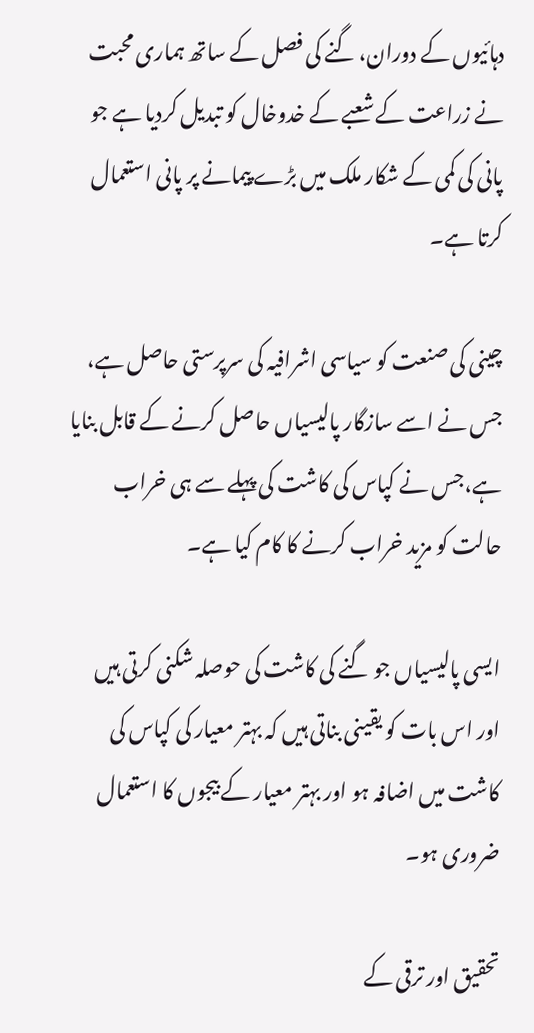دہائیوں کے دوران، گنے کی فصل کے ساتھ ہماری محبت نے زراعت کے شعبے کے خدوخال کو تبدیل کردیا ہے جو پانی کی کمی کے شکار ملک میں بڑے پیمانے پر پانی استعمال کرتا ہے۔

چینی کی صنعت کو سیاسی اشرافیہ کی سرپرستی حاصل ہے، جس نے اسے سازگار پالیسیاں حاصل کرنے کے قابل بنایا ہے،جس نے کپاس کی کاشت کی پہلے سے ہی خراب حالت کو مزید خراب کرنے کا کام کیا ہے۔

ایسی پالیسیاں جو گنے کی کاشت کی حوصلہ شکنی کرتی ہیں اور اس بات کو یقینی بناتی ہیں کہ بہتر معیار کی کپاس کی کاشت میں اضافہ ہو اور بہتر معیار کے بیجوں کا استعمال ضروری ہو۔

تحقیق اور ترقی کے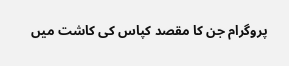پروگرام جن کا مقصد کپاس کی کاشت میں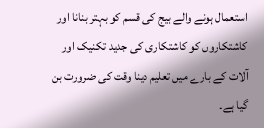استعمال ہونے والے بیج کی قسم کو بہتر بنانا اور کاشتکاروں کو کاشتکاری کی جدید تکنیک اور آلات کے بارے میں تعلیم دینا وقت کی ضرورت بن گیا ہے۔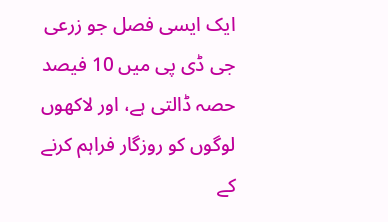ایک ایسی فصل جو زرعی جی ڈی پی میں 10 فیصد حصہ ڈالتی ہے، اور لاکھوں لوگوں کو روزگار فراہم کرنے کے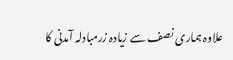علاوہ ہماری نصف سے زیادہ زرمبادلہ آمدنی کا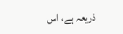ذریعہ ہے، اس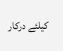کیلئے درکار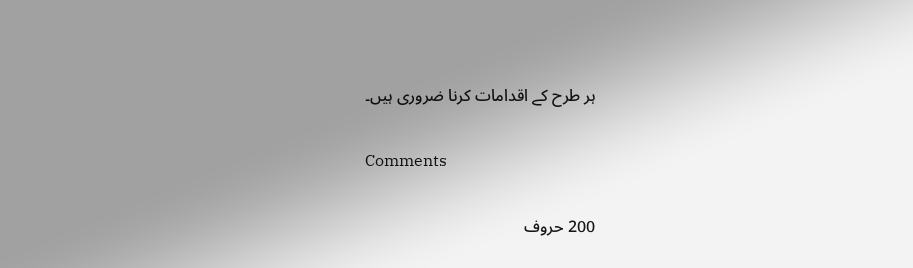ہر طرح کے اقدامات کرنا ضروری ہیں۔

Comments

200 حروف